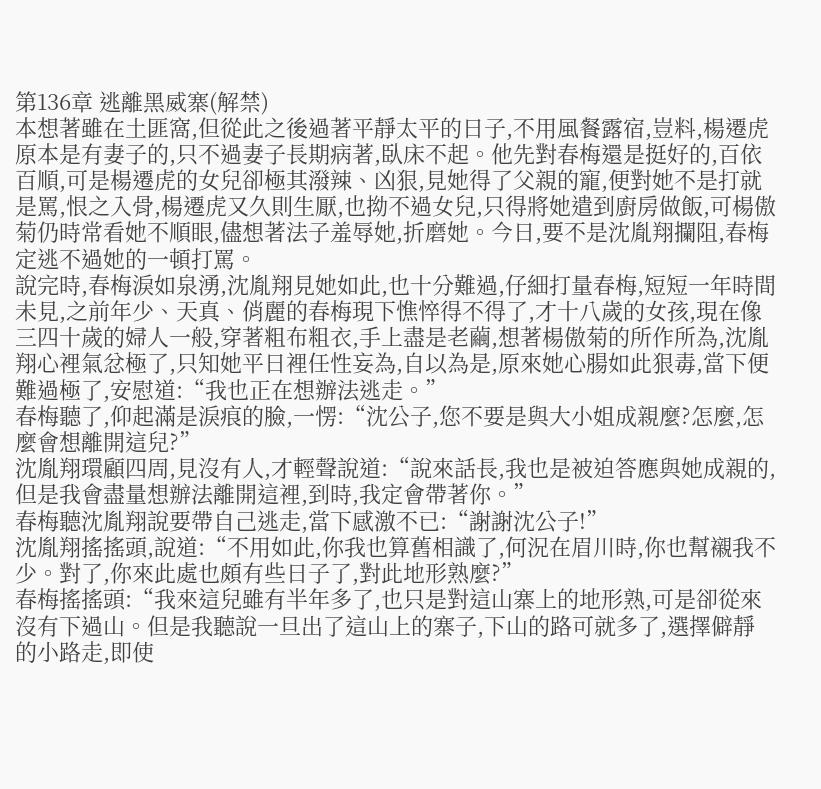第136章 逃離黑威寨(解禁)
本想著雖在土匪窩,但從此之後過著平靜太平的日子,不用風餐露宿,豈料,楊遷虎原本是有妻子的,只不過妻子長期病著,臥床不起。他先對春梅還是挺好的,百依百順,可是楊遷虎的女兒卻極其潑辣、凶狠,見她得了父親的寵,便對她不是打就是罵,恨之入骨,楊遷虎又久則生厭,也拗不過女兒,只得將她遣到廚房做飯,可楊傲菊仍時常看她不順眼,儘想著法子羞辱她,折磨她。今日,要不是沈胤翔攔阻,春梅定逃不過她的一頓打罵。
說完時,春梅淚如泉湧,沈胤翔見她如此,也十分難過,仔細打量春梅,短短一年時間未見,之前年少、天真、俏麗的春梅現下憔悴得不得了,才十八歲的女孩,現在像三四十歲的婦人一般,穿著粗布粗衣,手上盡是老繭,想著楊傲菊的所作所為,沈胤翔心裡氣忿極了,只知她平日裡任性妄為,自以為是,原來她心腸如此狠毒,當下便難過極了,安慰道:“我也正在想辦法逃走。”
春梅聽了,仰起滿是淚痕的臉,一愣:“沈公子,您不要是與大小姐成親麼?怎麼,怎麼會想離開這兒?”
沈胤翔環顧四周,見沒有人,才輕聲說道:“說來話長,我也是被迫答應與她成親的,但是我會盡量想辦法離開這裡,到時,我定會帶著你。”
春梅聽沈胤翔說要帶自己逃走,當下感激不已:“謝謝沈公子!”
沈胤翔搖搖頭,說道:“不用如此,你我也算舊相識了,何況在眉川時,你也幫襯我不少。對了,你來此處也頗有些日子了,對此地形熟麼?”
春梅搖搖頭:“我來這兒雖有半年多了,也只是對這山寨上的地形熟,可是卻從來沒有下過山。但是我聽說一旦出了這山上的寨子,下山的路可就多了,選擇僻靜的小路走,即使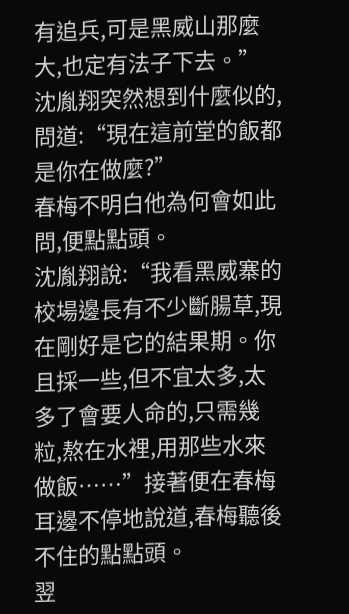有追兵,可是黑威山那麼大,也定有法子下去。”
沈胤翔突然想到什麼似的,問道:“現在這前堂的飯都是你在做麼?”
春梅不明白他為何會如此問,便點點頭。
沈胤翔說:“我看黑威寨的校場邊長有不少斷腸草,現在剛好是它的結果期。你且採一些,但不宜太多,太多了會要人命的,只需幾粒,熬在水裡,用那些水來做飯……”接著便在春梅耳邊不停地說道,春梅聽後不住的點點頭。
翌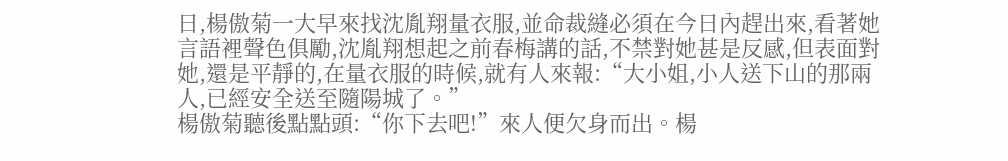日,楊傲菊一大早來找沈胤翔量衣服,並命裁縫必須在今日內趕出來,看著她言語裡聲色俱勵,沈胤翔想起之前春梅講的話,不禁對她甚是反感,但表面對她,還是平靜的,在量衣服的時候,就有人來報:“大小姐,小人送下山的那兩人,已經安全送至隨陽城了。”
楊傲菊聽後點點頭:“你下去吧!”來人便欠身而出。楊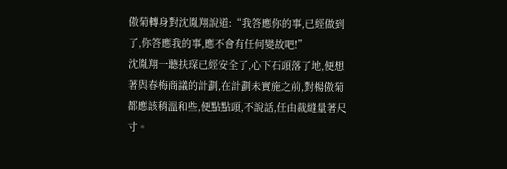傲菊轉身對沈胤翔說道:“我答應你的事,已經做到了,你答應我的事,應不會有任何變故吧!”
沈胤翔一聽扶琛已經安全了,心下石頭落了地,便想著與春梅商議的計劃,在計劃未實施之前,對楊傲菊都應該稍溫和些,便點點頭,不說話,任由裁縫量著尺寸。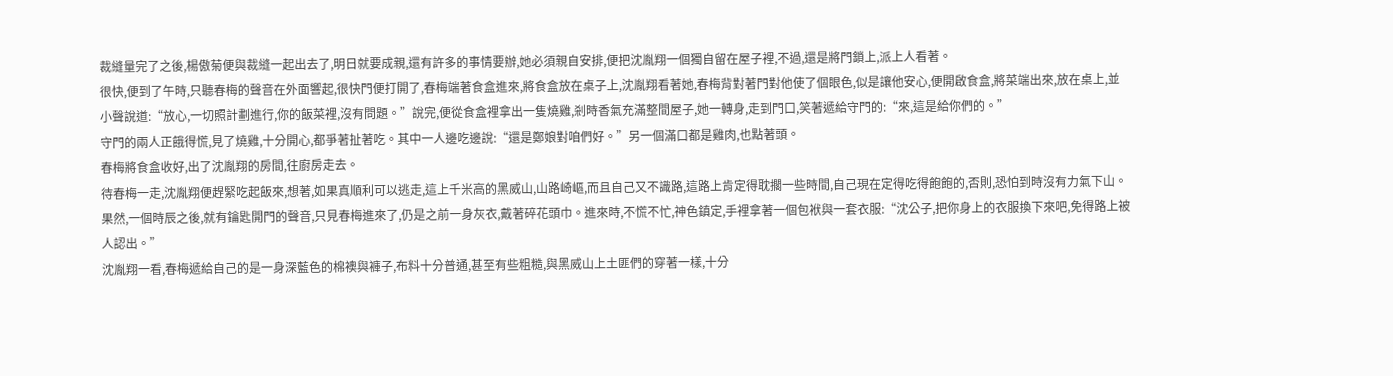裁縫量完了之後,楊傲菊便與裁縫一起出去了,明日就要成親,還有許多的事情要辦,她必須親自安排,便把沈胤翔一個獨自留在屋子裡,不過,還是將門鎖上,派上人看著。
很快,便到了午時,只聽春梅的聲音在外面響起,很快門便打開了,春梅端著食盒進來,將食盒放在桌子上,沈胤翔看著她,春梅背對著門對他使了個眼色,似是讓他安心,便開啟食盒,將菜端出來,放在桌上,並小聲說道:“放心,一切照計劃進行,你的飯菜裡,沒有問題。”說完,便從食盒裡拿出一隻燒雞,剎時香氣充滿整間屋子,她一轉身,走到門口,笑著遞給守門的:“來,這是給你們的。”
守門的兩人正餓得慌,見了燒雞,十分開心,都爭著扯著吃。其中一人邊吃邊說:“還是鄭娘對咱們好。”另一個滿口都是雞肉,也點著頭。
春梅將食盒收好,出了沈胤翔的房間,往廚房走去。
待春梅一走,沈胤翔便趕緊吃起飯來,想著,如果真順利可以逃走,這上千米高的黑威山,山路崎嶇,而且自己又不識路,這路上肯定得耽擱一些時間,自己現在定得吃得飽飽的,否則,恐怕到時沒有力氣下山。
果然,一個時辰之後,就有鑰匙開門的聲音,只見春梅進來了,仍是之前一身灰衣,戴著碎花頭巾。進來時,不慌不忙,神色鎮定,手裡拿著一個包袱與一套衣服:“沈公子,把你身上的衣服換下來吧,免得路上被人認出。”
沈胤翔一看,春梅遞給自己的是一身深藍色的棉襖與褲子,布料十分普通,甚至有些粗糙,與黑威山上土匪們的穿著一樣,十分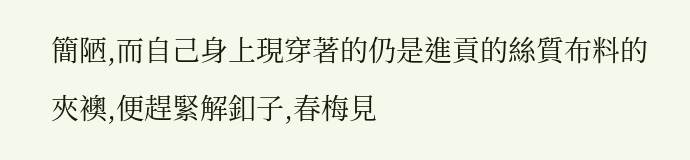簡陋,而自己身上現穿著的仍是進貢的絲質布料的夾襖,便趕緊解釦子,春梅見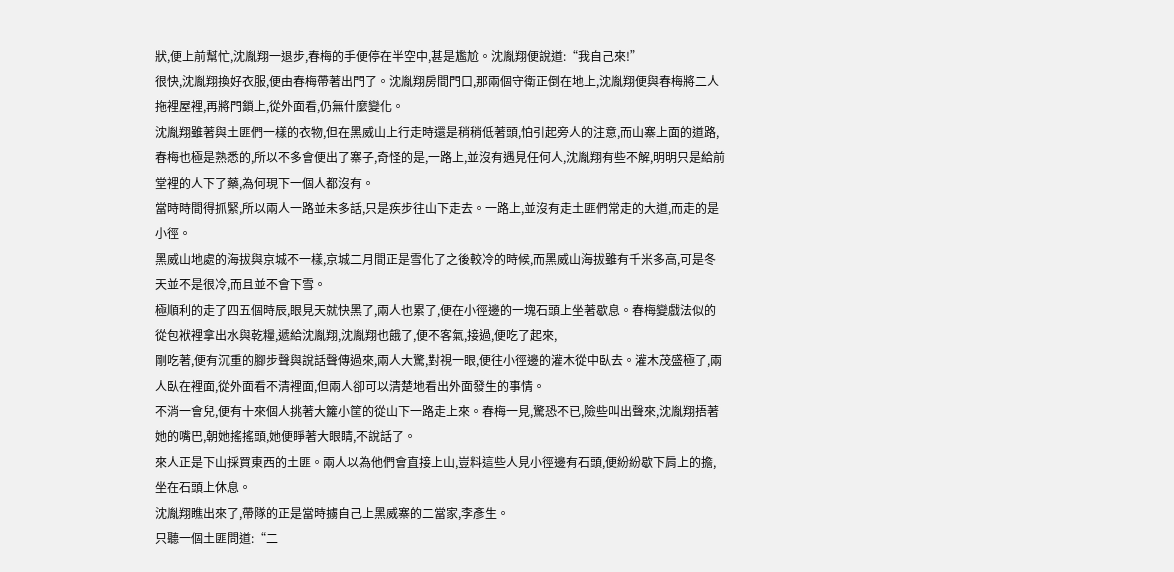狀,便上前幫忙,沈胤翔一退步,春梅的手便停在半空中,甚是尷尬。沈胤翔便說道:“我自己來!”
很快,沈胤翔換好衣服,便由春梅帶著出門了。沈胤翔房間門口,那兩個守衛正倒在地上,沈胤翔便與春梅將二人拖裡屋裡,再將門鎖上,從外面看,仍無什麼變化。
沈胤翔雖著與土匪們一樣的衣物,但在黑威山上行走時還是稍稍低著頭,怕引起旁人的注意,而山寨上面的道路,春梅也極是熟悉的,所以不多會便出了寨子,奇怪的是,一路上,並沒有遇見任何人,沈胤翔有些不解,明明只是給前堂裡的人下了藥,為何現下一個人都沒有。
當時時間得抓緊,所以兩人一路並未多話,只是疾步往山下走去。一路上,並沒有走土匪們常走的大道,而走的是小徑。
黑威山地處的海拔與京城不一樣,京城二月間正是雪化了之後較冷的時候,而黑威山海拔雖有千米多高,可是冬天並不是很冷,而且並不會下雪。
極順利的走了四五個時辰,眼見天就快黑了,兩人也累了,便在小徑邊的一塊石頭上坐著歇息。春梅變戲法似的從包袱裡拿出水與乾糧,遞給沈胤翔,沈胤翔也餓了,便不客氣,接過,便吃了起來,
剛吃著,便有沉重的腳步聲與說話聲傳過來,兩人大驚,對視一眼,便往小徑邊的灌木從中臥去。灌木茂盛極了,兩人臥在裡面,從外面看不清裡面,但兩人卻可以清楚地看出外面發生的事情。
不消一會兒,便有十來個人挑著大籮小筐的從山下一路走上來。春梅一見,驚恐不已,險些叫出聲來,沈胤翔捂著她的嘴巴,朝她搖搖頭,她便睜著大眼睛,不說話了。
來人正是下山採買東西的土匪。兩人以為他們會直接上山,豈料這些人見小徑邊有石頭,便紛紛歇下肩上的擔,坐在石頭上休息。
沈胤翔瞧出來了,帶隊的正是當時擄自己上黑威寨的二當家,李彥生。
只聽一個土匪問道:“二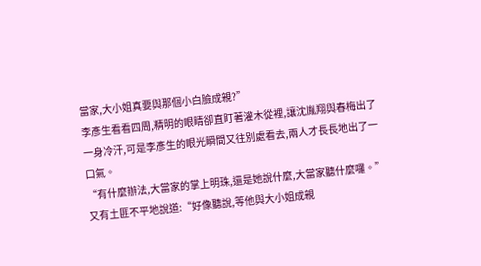當家,大小姐真要與那個小白臉成親?”
李彥生看看四周,精明的眼睛卻直盯著灌木從裡,讓沈胤翔與春梅出了一身冷汗,可是李彥生的眼光瞬間又往別處看去,兩人才長長地出了一口氣。
“有什麼辦法,大當家的掌上明珠,還是她說什麼,大當家聽什麼囉。”
又有土匪不平地說道:“好像聽說,等他與大小姐成親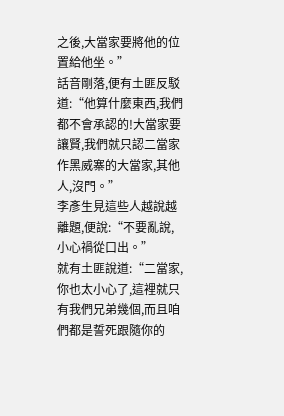之後,大當家要將他的位置給他坐。”
話音剛落,便有土匪反駁道:“他算什麼東西,我們都不會承認的!大當家要讓賢,我們就只認二當家作黑威寨的大當家,其他人,沒門。”
李彥生見這些人越說越離題,便說:“不要亂說,小心禍從口出。”
就有土匪說道:“二當家,你也太小心了,這裡就只有我們兄弟幾個,而且咱們都是誓死跟隨你的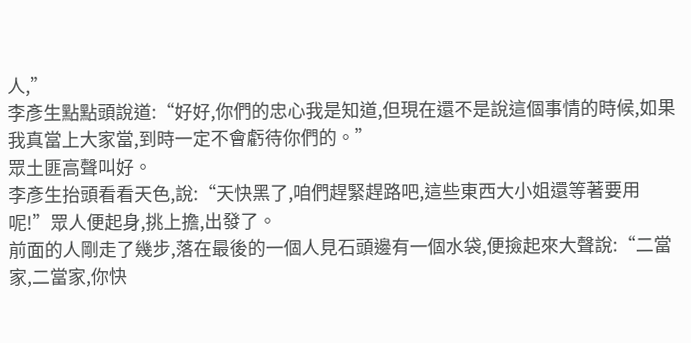人,”
李彥生點點頭說道:“好好,你們的忠心我是知道,但現在還不是說這個事情的時候,如果我真當上大家當,到時一定不會虧待你們的。”
眾土匪高聲叫好。
李彥生抬頭看看天色,說:“天快黑了,咱們趕緊趕路吧,這些東西大小姐還等著要用呢!”眾人便起身,挑上擔,出發了。
前面的人剛走了幾步,落在最後的一個人見石頭邊有一個水袋,便撿起來大聲說:“二當家,二當家,你快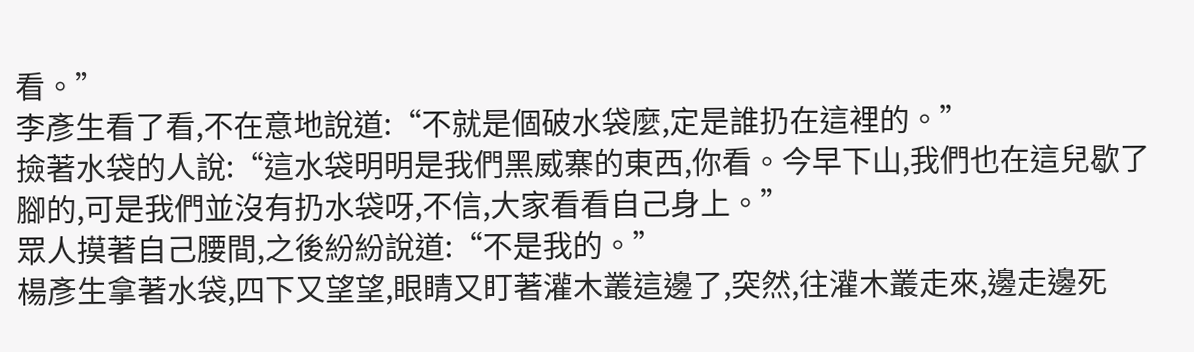看。”
李彥生看了看,不在意地說道:“不就是個破水袋麼,定是誰扔在這裡的。”
撿著水袋的人說:“這水袋明明是我們黑威寨的東西,你看。今早下山,我們也在這兒歇了腳的,可是我們並沒有扔水袋呀,不信,大家看看自己身上。”
眾人摸著自己腰間,之後紛紛說道:“不是我的。”
楊彥生拿著水袋,四下又望望,眼睛又盯著灌木叢這邊了,突然,往灌木叢走來,邊走邊死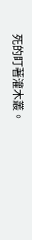死的盯著灌木叢。